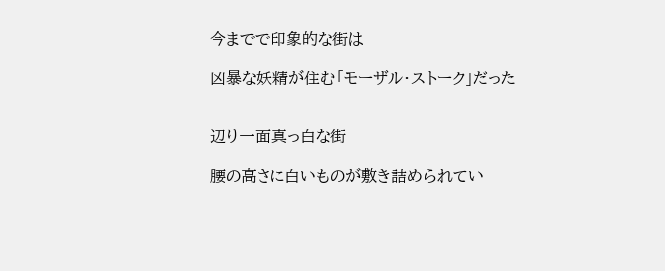今までで印象的な街は

凶暴な妖精が住む「モーザル・ストーク」だった


辺り一面真っ白な街

腰の高さに白いものが敷き詰められてい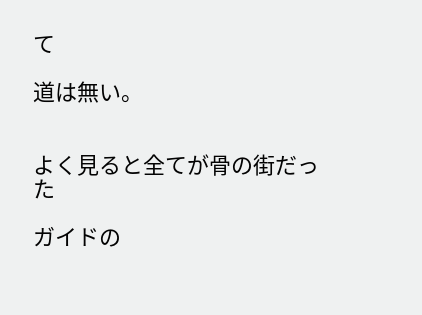て

道は無い。


よく見ると全てが骨の街だった

ガイドの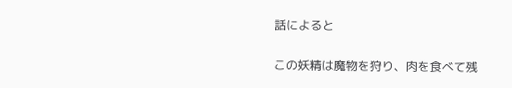話によると

この妖精は魔物を狩り、肉を食べて残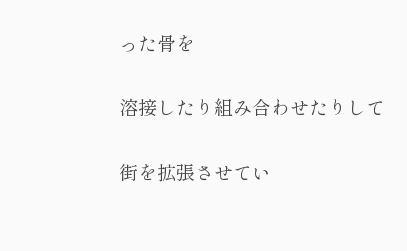った骨を

溶接したり組み合わせたりして

街を拡張させてい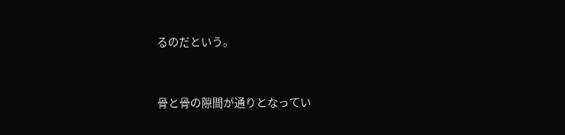るのだという。


骨と骨の隙間が通りとなってい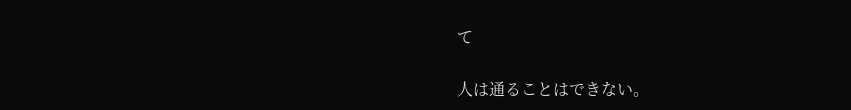て

人は通ることはできない。